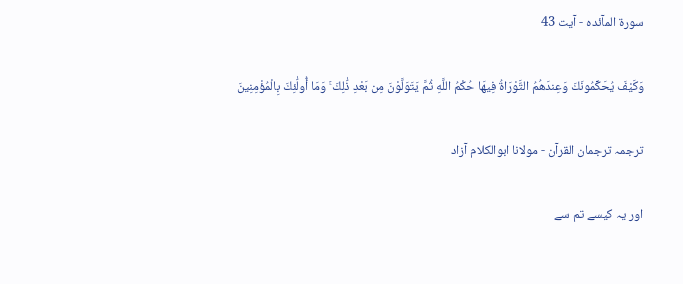سورة المآئدہ - آیت 43

وَكَيْفَ يُحَكِّمُونَكَ وَعِندَهُمُ التَّوْرَاةُ فِيهَا حُكْمُ اللَّهِ ثُمَّ يَتَوَلَّوْنَ مِن بَعْدِ ذَٰلِكَ ۚ وَمَا أُولَٰئِكَ بِالْمُؤْمِنِينَ

ترجمہ ترجمان القرآن - مولانا ابوالکلام آزاد

اور یہ کیسے تم سے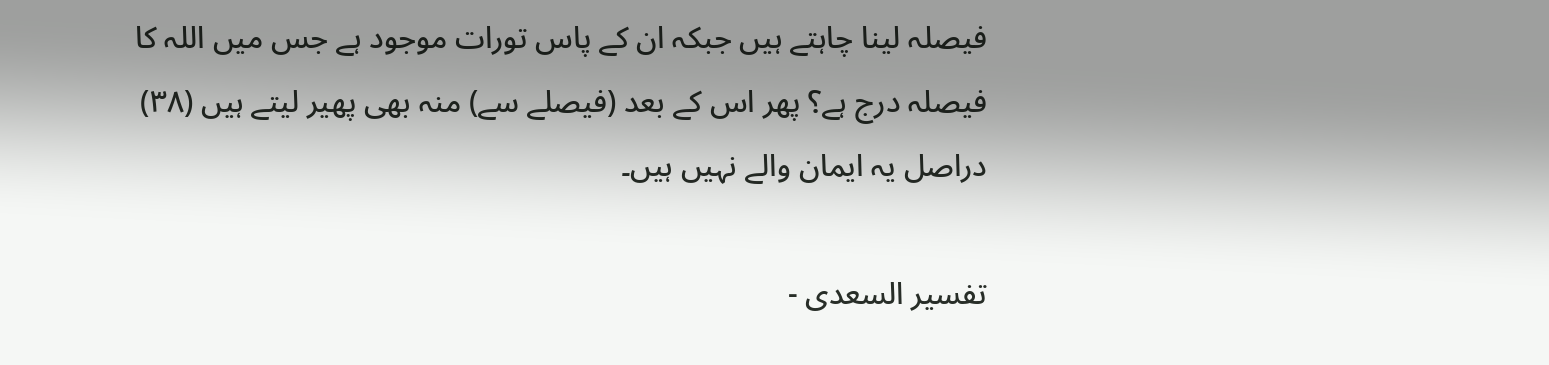فیصلہ لینا چاہتے ہیں جبکہ ان کے پاس تورات موجود ہے جس میں اللہ کا فیصلہ درج ہے؟ پھر اس کے بعد (فیصلے سے) منہ بھی پھیر لیتے ہیں (٣٨) دراصل یہ ایمان والے نہیں ہیں۔

تفسیر السعدی -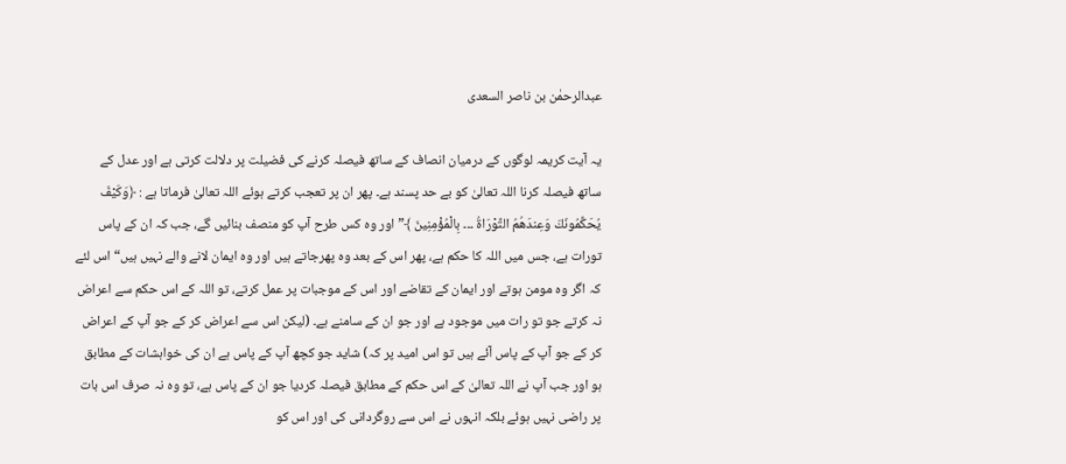عبدالرحمٰن بن ناصر السعدی

یہ آیت کریمہ لوگوں کے درمیان انصاف کے ساتھ فیصلہ کرنے کی فضیلت پر دلالت کرتی ہے اور عدل کے ساتھ فیصلہ کرنا اللہ تعالیٰ کو بے حد پسند ہے۔ پھر ان پر تعجب کرتے ہوئے اللہ تعالیٰ فرماتا ہے : ﴿وَكَيْفَ يُحَكِّمُونَكَ وَعِندَهُمُ التَّوْرَاةُ ۔۔۔ بِالْمُؤْمِنِينَ ﴾” اور وہ کس طرح آپ کو منصف بنائیں گے، جب کہ ان کے پاس تورات ہے، جس میں اللہ کا حکم ہے، پھر اس کے بعد وہ پھرجاتے ہیں اور وہ ایمان لانے والے نہیں ہیں“ اس لئے کہ اگر وہ مومن ہوتے اور ایمان کے تقاضے اور اس کے موجبات پر عمل کرتے، تو اللہ کے اس حکم سے اعراض نہ کرتے جو تو رات میں موجود ہے اور جو ان کے سامنے ہے۔ (لیکن اس سے اعراض کر کے جو آپ کے اعراض کر کے جو آپ کے پاس آئے ہیں تو اس امید پر کہ) شاید جو کچھ آپ کے پاس ہے ان کی خواہشات کے مطابق ہو اور جب آپ نے اللہ تعالیٰ کے اس حکم کے مطابق فیصلہ کردیا جو ان کے پاس ہے، تو وہ نہ صرف اس بات پر راضی نہیں ہوئے بلکہ انہوں نے اس سے روگردانی کی اور اس کو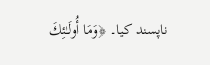ناپسند کیا۔ ﴿وَمَا أُولَـٰئِكَ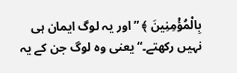بِالْمُؤْمِنِينَ ﴾ ” اور یہ لوگ ایمان ہی نہیں رکھتے۔“ یعنی وہ لوگ جن کے یہ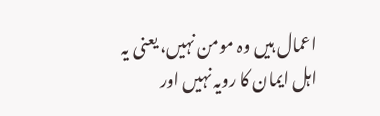اعمال ہیں وہ مومن نہیں، یعنی یہ اہل ایمان کا رویہ نہیں اور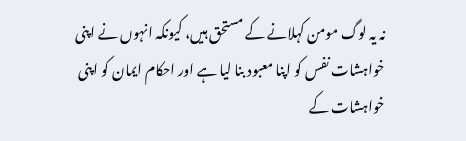نہ یہ لوگ مومن کہلانے کے مستحق ہیں، کیونکہ انہوں نے اپنی خواہشات نفس کو اپنا معبود بنا لیا ہے اور احکام ایمان کو اپنی خواہشات کے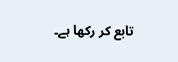تابع کر رکھا ہے۔